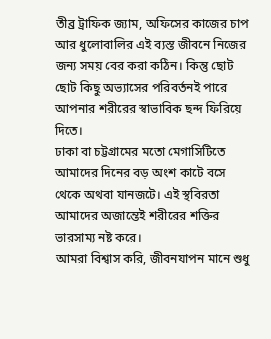তীব্র ট্রাফিক জ্যাম, অফিসের কাজের চাপ আর ধুলোবালির এই ব্যস্ত জীবনে নিজের জন্য সময় বের করা কঠিন। কিন্তু ছোট ছোট কিছু অভ্যাসের পরিবর্তনই পারে আপনার শরীরের স্বাভাবিক ছন্দ ফিরিয়ে দিতে।
ঢাকা বা চট্টগ্রামের মতো মেগাসিটিতে আমাদের দিনের বড় অংশ কাটে বসে থেকে অথবা যানজটে। এই স্থবিরতা আমাদের অজান্তেই শরীরের শক্তির ভারসাম্য নষ্ট করে।
আমরা বিশ্বাস করি, জীবনযাপন মানে শুধু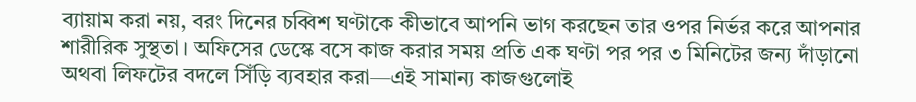ব্যায়াম করা নয়, বরং দিনের চব্বিশ ঘণ্টাকে কীভাবে আপনি ভাগ করছেন তার ওপর নির্ভর করে আপনার শারীরিক সুস্থতা। অফিসের ডেস্কে বসে কাজ করার সময় প্রতি এক ঘণ্টা পর পর ৩ মিনিটের জন্য দাঁড়ানো অথবা লিফটের বদলে সিঁড়ি ব্যবহার করা—এই সামান্য কাজগুলোই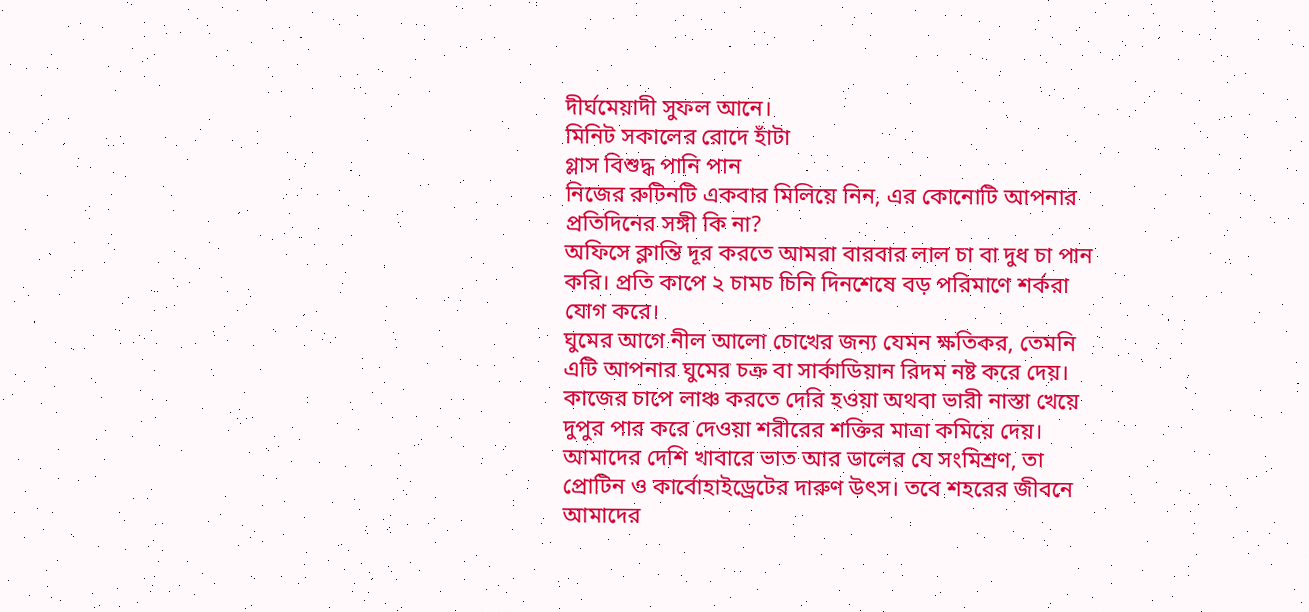দীর্ঘমেয়াদী সুফল আনে।
মিনিট সকালের রোদে হাঁটা
গ্লাস বিশুদ্ধ পানি পান
নিজের রুটিনটি একবার মিলিয়ে নিন, এর কোনোটি আপনার প্রতিদিনের সঙ্গী কি না?
অফিসে ক্লান্তি দূর করতে আমরা বারবার লাল চা বা দুধ চা পান করি। প্রতি কাপে ২ চামচ চিনি দিনশেষে বড় পরিমাণে শর্করা যোগ করে।
ঘুমের আগে নীল আলো চোখের জন্য যেমন ক্ষতিকর, তেমনি এটি আপনার ঘুমের চক্র বা সার্কাডিয়ান রিদম নষ্ট করে দেয়।
কাজের চাপে লাঞ্চ করতে দেরি হওয়া অথবা ভারী নাস্তা খেয়ে দুপুর পার করে দেওয়া শরীরের শক্তির মাত্রা কমিয়ে দেয়।
আমাদের দেশি খাবারে ভাত আর ডালের যে সংমিশ্রণ, তা প্রোটিন ও কার্বোহাইড্রেটের দারুণ উৎস। তবে শহরের জীবনে আমাদের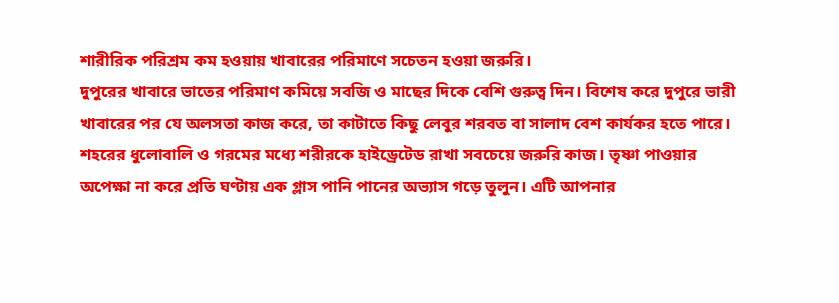শারীরিক পরিশ্রম কম হওয়ায় খাবারের পরিমাণে সচেতন হওয়া জরুরি।
দুপুরের খাবারে ভাতের পরিমাণ কমিয়ে সবজি ও মাছের দিকে বেশি গুরুত্ব দিন। বিশেষ করে দুপুরে ভারী খাবারের পর যে অলসতা কাজ করে, তা কাটাতে কিছু লেবুর শরবত বা সালাদ বেশ কার্যকর হতে পারে।
শহরের ধুলোবালি ও গরমের মধ্যে শরীরকে হাইড্রেটেড রাখা সবচেয়ে জরুরি কাজ। তৃষ্ণা পাওয়ার অপেক্ষা না করে প্রতি ঘণ্টায় এক গ্লাস পানি পানের অভ্যাস গড়ে তুলুন। এটি আপনার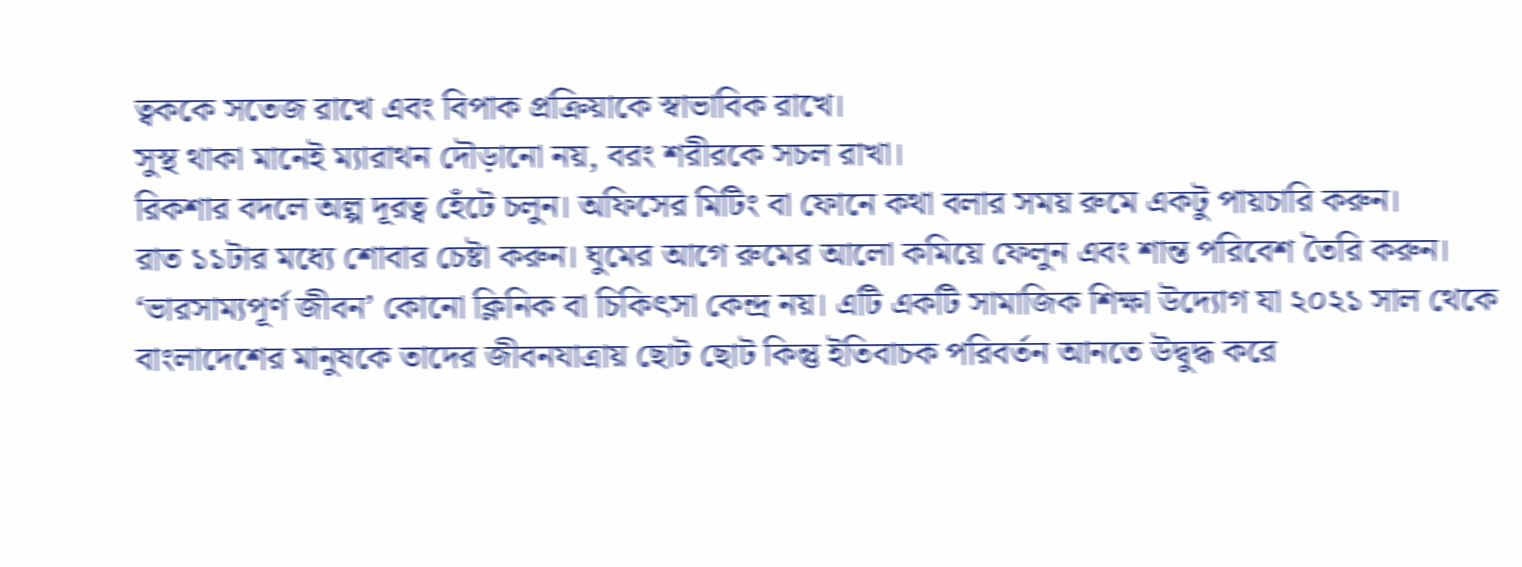ত্বককে সতেজ রাখে এবং বিপাক প্রক্রিয়াকে স্বাভাবিক রাখে।
সুস্থ থাকা মানেই ম্যারাথন দৌড়ানো নয়, বরং শরীরকে সচল রাখা।
রিকশার বদলে অল্প দূরত্ব হেঁটে চলুন। অফিসের মিটিং বা ফোনে কথা বলার সময় রুমে একটু পায়চারি করুন।
রাত ১১টার মধ্যে শোবার চেষ্টা করুন। ঘুমের আগে রুমের আলো কমিয়ে ফেলুন এবং শান্ত পরিবেশ তৈরি করুন।
‘ভারসাম্যপূর্ণ জীবন’ কোনো ক্লিনিক বা চিকিৎসা কেন্দ্র নয়। এটি একটি সামাজিক শিক্ষা উদ্যোগ যা ২০২১ সাল থেকে বাংলাদেশের মানুষকে তাদের জীবনযাত্রায় ছোট ছোট কিন্তু ইতিবাচক পরিবর্তন আনতে উদ্বুদ্ধ করে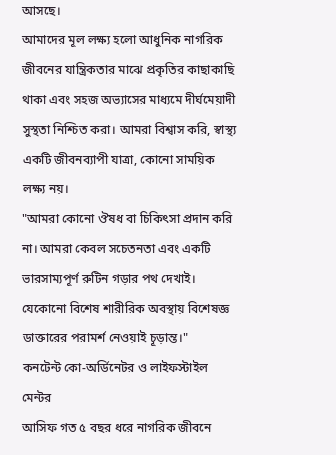আসছে।
আমাদের মূল লক্ষ্য হলো আধুনিক নাগরিক জীবনের যান্ত্রিকতার মাঝে প্রকৃতির কাছাকাছি থাকা এবং সহজ অভ্যাসের মাধ্যমে দীর্ঘমেয়াদী সুস্থতা নিশ্চিত করা। আমরা বিশ্বাস করি, স্বাস্থ্য একটি জীবনব্যাপী যাত্রা, কোনো সাময়িক লক্ষ্য নয়।
"আমরা কোনো ঔষধ বা চিকিৎসা প্রদান করি না। আমরা কেবল সচেতনতা এবং একটি ভারসাম্যপূর্ণ রুটিন গড়ার পথ দেখাই। যেকোনো বিশেষ শারীরিক অবস্থায় বিশেষজ্ঞ ডাক্তারের পরামর্শ নেওয়াই চূড়ান্ত।"
কনটেন্ট কো-অর্ডিনেটর ও লাইফস্টাইল মেন্টর
আসিফ গত ৫ বছর ধরে নাগরিক জীবনে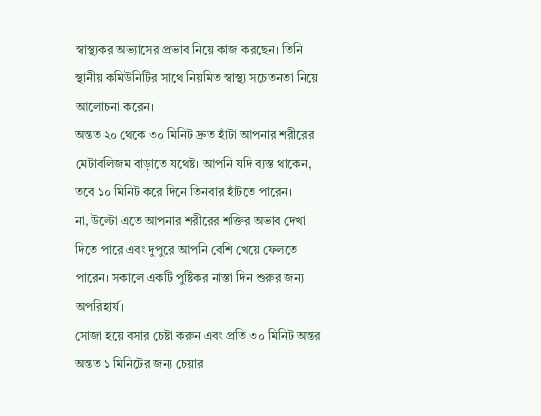স্বাস্থ্যকর অভ্যাসের প্রভাব নিয়ে কাজ করছেন। তিনি স্থানীয় কমিউনিটির সাথে নিয়মিত স্বাস্থ্য সচেতনতা নিয়ে আলোচনা করেন।
অন্তত ২০ থেকে ৩০ মিনিট দ্রুত হাঁটা আপনার শরীরের মেটাবলিজম বাড়াতে যথেষ্ট। আপনি যদি ব্যস্ত থাকেন, তবে ১০ মিনিট করে দিনে তিনবার হাঁটতে পারেন।
না, উল্টো এতে আপনার শরীরের শক্তির অভাব দেখা দিতে পারে এবং দুপুরে আপনি বেশি খেয়ে ফেলতে পারেন। সকালে একটি পুষ্টিকর নাস্তা দিন শুরুর জন্য অপরিহার্য।
সোজা হয়ে বসার চেষ্টা করুন এবং প্রতি ৩০ মিনিট অন্তর অন্তত ১ মিনিটের জন্য চেয়ার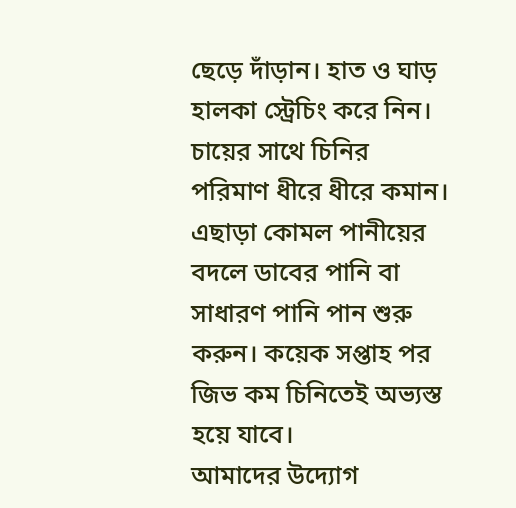ছেড়ে দাঁড়ান। হাত ও ঘাড় হালকা স্ট্রেচিং করে নিন।
চায়ের সাথে চিনির পরিমাণ ধীরে ধীরে কমান। এছাড়া কোমল পানীয়ের বদলে ডাবের পানি বা সাধারণ পানি পান শুরু করুন। কয়েক সপ্তাহ পর জিভ কম চিনিতেই অভ্যস্ত হয়ে যাবে।
আমাদের উদ্যোগ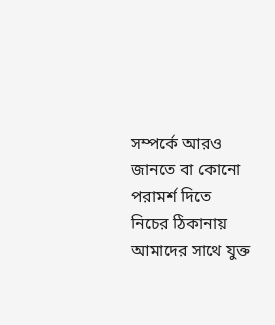সম্পর্কে আরও জানতে বা কোনো পরামর্শ দিতে নিচের ঠিকানায় আমাদের সাথে যুক্ত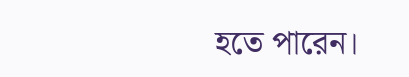হতে পারেন।